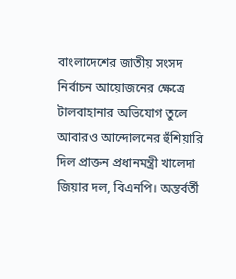বাংলাদেশের জাতীয় সংসদ নির্বাচন আয়োজনের ক্ষেত্রে টালবাহানার অভিযোগ তুলে আবারও আন্দোলনের হুঁশিয়ারি দিল প্রাক্তন প্রধানমন্ত্রী খালেদা জিয়ার দল, বিএনপি। অন্তর্বর্তী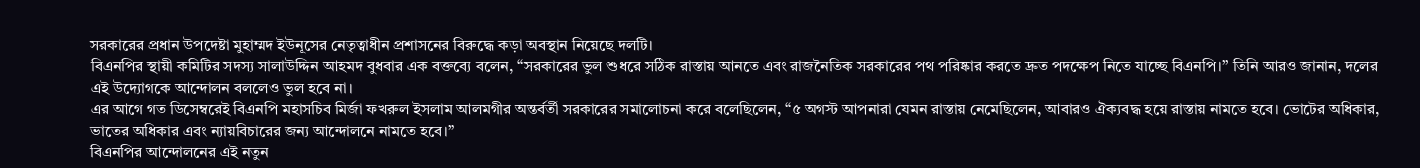সরকারের প্রধান উপদেষ্টা মুহাম্মদ ইউনূসের নেতৃত্বাধীন প্রশাসনের বিরুদ্ধে কড়া অবস্থান নিয়েছে দলটি।
বিএনপির স্থায়ী কমিটির সদস্য সালাউদ্দিন আহমদ বুধবার এক বক্তব্যে বলেন, “সরকারের ভুল শুধরে সঠিক রাস্তায় আনতে এবং রাজনৈতিক সরকারের পথ পরিষ্কার করতে দ্রুত পদক্ষেপ নিতে যাচ্ছে বিএনপি।’’ তিনি আরও জানান, দলের এই উদ্যোগকে আন্দোলন বললেও ভুল হবে না।
এর আগে গত ডিসেম্বরেই বিএনপি মহাসচিব মির্জা ফখরুল ইসলাম আলমগীর অন্তর্বর্তী সরকারের সমালোচনা করে বলেছিলেন, “৫ অগস্ট আপনারা যেমন রাস্তায় নেমেছিলেন, আবারও ঐক্যবদ্ধ হয়ে রাস্তায় নামতে হবে। ভোটের অধিকার, ভাতের অধিকার এবং ন্যায়বিচারের জন্য আন্দোলনে নামতে হবে।”
বিএনপির আন্দোলনের এই নতুন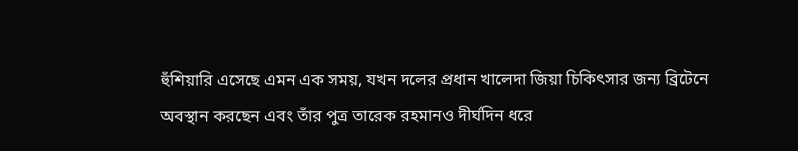হুঁশিয়ারি এসেছে এমন এক সময়, যখন দলের প্রধান খালেদা জিয়া চিকিৎসার জন্য ব্রিটেনে অবস্থান করছেন এবং তাঁর পুত্র তারেক রহমানও দীর্ঘদিন ধরে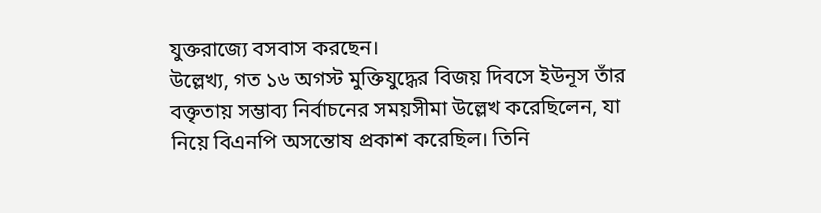যুক্তরাজ্যে বসবাস করছেন।
উল্লেখ্য, গত ১৬ অগস্ট মুক্তিযুদ্ধের বিজয় দিবসে ইউনূস তাঁর বক্তৃতায় সম্ভাব্য নির্বাচনের সময়সীমা উল্লেখ করেছিলেন, যা নিয়ে বিএনপি অসন্তোষ প্রকাশ করেছিল। তিনি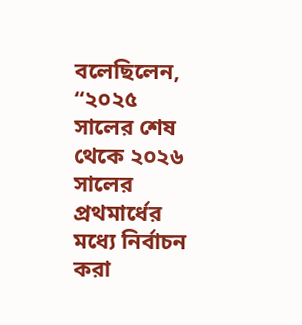বলেছিলেন, “২০২৫ সালের শেষ থেকে ২০২৬ সালের প্রথমার্ধের মধ্যে নির্বাচন করা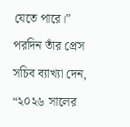যেতে পারে।” পরদিন তাঁর প্রেস সচিব ব্যাখ্যা দেন, “২০২৬ সালের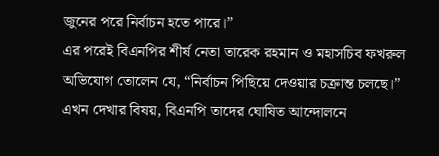জুনের পরে নির্বাচন হতে পারে।”
এর পরেই বিএনপির শীর্ষ নেতা তারেক রহমান ও মহাসচিব ফখরুল অভিযোগ তোলেন যে, “নির্বাচন পিছিয়ে দেওয়ার চক্রান্ত চলছে।” এখন দেখার বিষয়, বিএনপি তাদের ঘোষিত আন্দোলনে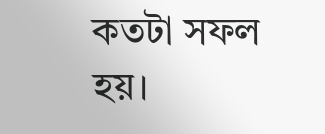কতটা সফল হয়।